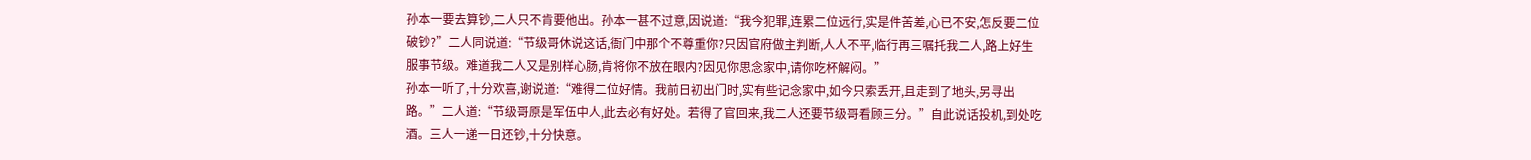孙本一要去算钞,二人只不肯要他出。孙本一甚不过意,因说道:“我今犯罪,连累二位远行,实是件苦差,心已不安,怎反要二位破钞?”二人同说道:“节级哥休说这话,衙门中那个不尊重你?只因官府做主判断,人人不平,临行再三嘱托我二人,路上好生服事节级。难道我二人又是别样心肠,肯将你不放在眼内?因见你思念家中,请你吃杯解闷。”
孙本一听了,十分欢喜,谢说道:“难得二位好情。我前日初出门时,实有些记念家中,如今只索丢开,且走到了地头,另寻出路。”二人道:“节级哥原是军伍中人,此去必有好处。若得了官回来,我二人还要节级哥看顾三分。”自此说话投机,到处吃酒。三人一递一日还钞,十分快意。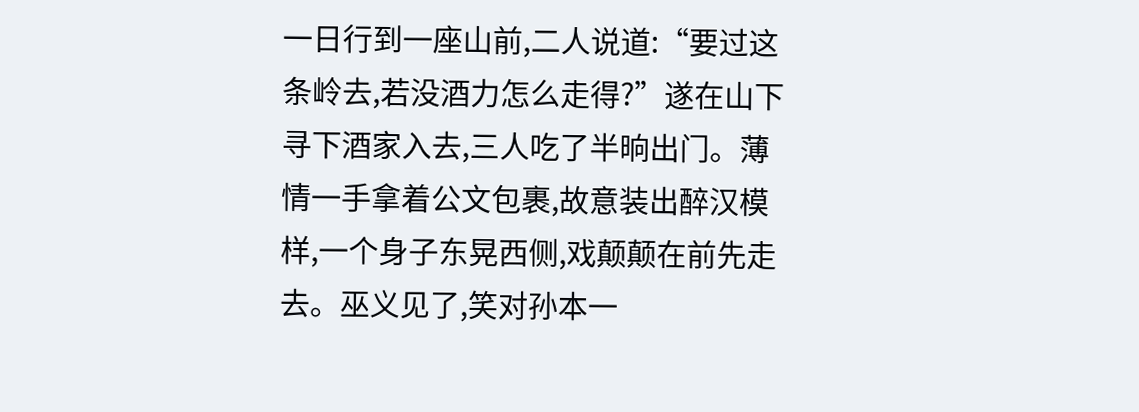一日行到一座山前,二人说道:“要过这条岭去,若没酒力怎么走得?”遂在山下寻下酒家入去,三人吃了半晌出门。薄情一手拿着公文包裹,故意装出醉汉模样,一个身子东晃西侧,戏颠颠在前先走去。巫义见了,笑对孙本一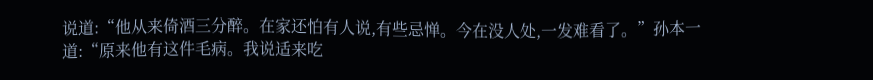说道:“他从来倚酒三分醉。在家还怕有人说,有些忌惮。今在没人处,一发难看了。”孙本一道:“原来他有这件毛病。我说适来吃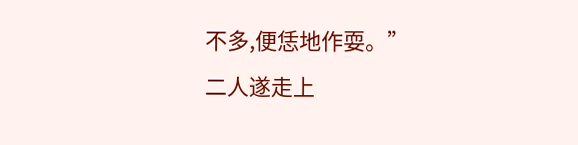不多,便恁地作耍。”
二人遂走上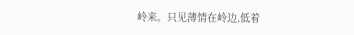岭来。只见薄情在岭边,低着